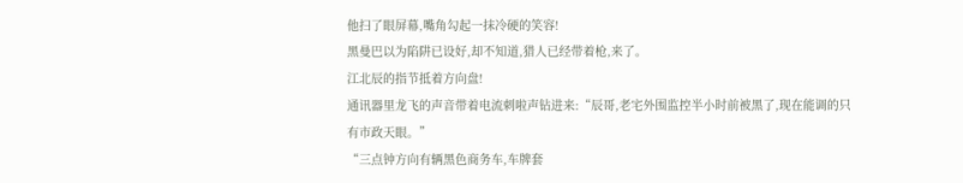他扫了眼屏幕,嘴角勾起一抹冷硬的笑容!
黑曼巴以为陷阱已设好,却不知道,猎人已经带着枪,来了。
江北辰的指节抵着方向盘!
通讯器里龙飞的声音带着电流刺啦声钻进来:“辰哥,老宅外围监控半小时前被黑了,现在能调的只有市政天眼。”
“三点钟方向有辆黑色商务车,车牌套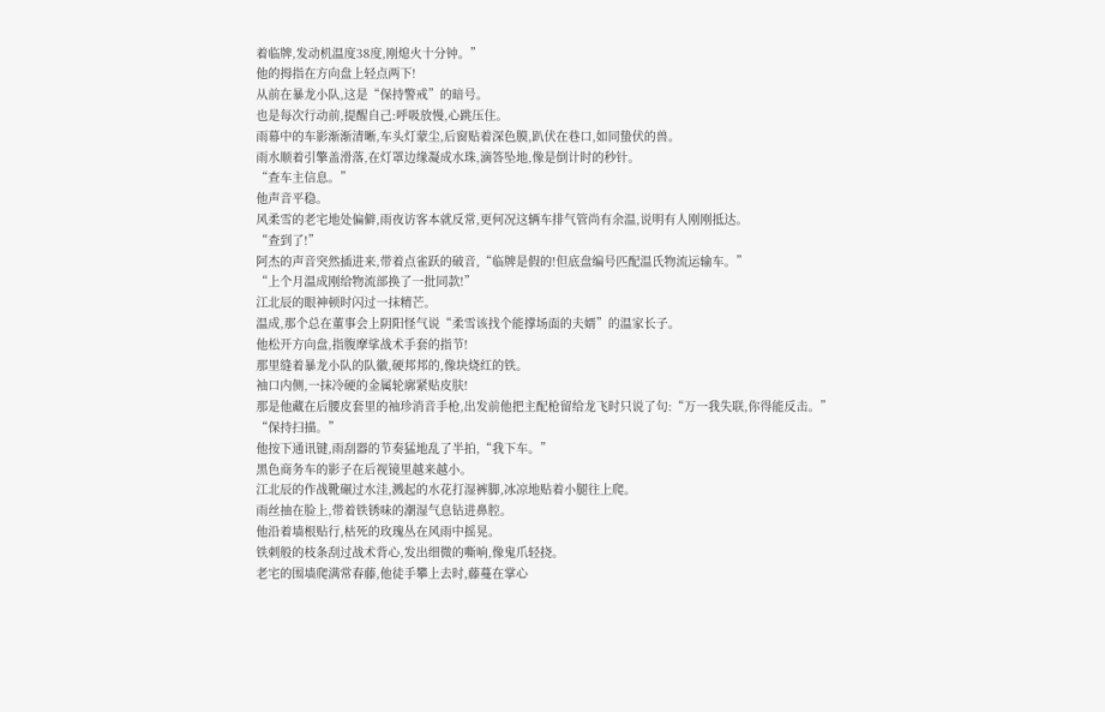着临牌,发动机温度38度,刚熄火十分钟。”
他的拇指在方向盘上轻点两下!
从前在暴龙小队,这是“保持警戒”的暗号。
也是每次行动前,提醒自己:呼吸放慢,心跳压住。
雨幕中的车影渐渐清晰,车头灯蒙尘,后窗贴着深色膜,趴伏在巷口,如同蛰伏的兽。
雨水顺着引擎盖滑落,在灯罩边缘凝成水珠,滴答坠地,像是倒计时的秒针。
“查车主信息。”
他声音平稳。
风柔雪的老宅地处偏僻,雨夜访客本就反常,更何况这辆车排气管尚有余温,说明有人刚刚抵达。
“查到了!”
阿杰的声音突然插进来,带着点雀跃的破音,“临牌是假的!但底盘编号匹配温氏物流运输车。”
“上个月温成刚给物流部换了一批同款!”
江北辰的眼神顿时闪过一抹精芒。
温成,那个总在董事会上阴阳怪气说“柔雪该找个能撑场面的夫婿”的温家长子。
他松开方向盘,指腹摩挲战术手套的指节!
那里缝着暴龙小队的队徽,硬邦邦的,像块烧红的铁。
袖口内侧,一抹冷硬的金属轮廓紧贴皮肤!
那是他藏在后腰皮套里的袖珍消音手枪,出发前他把主配枪留给龙飞时只说了句:“万一我失联,你得能反击。”
“保持扫描。”
他按下通讯键,雨刮器的节奏猛地乱了半拍,“我下车。”
黑色商务车的影子在后视镜里越来越小。
江北辰的作战靴碾过水洼,溅起的水花打湿裤脚,冰凉地贴着小腿往上爬。
雨丝抽在脸上,带着铁锈味的潮湿气息钻进鼻腔。
他沿着墙根贴行,枯死的玫瑰丛在风雨中摇晃。
铁刺般的枝条刮过战术背心,发出细微的嘶响,像鬼爪轻挠。
老宅的围墙爬满常春藤,他徒手攀上去时,藤蔓在掌心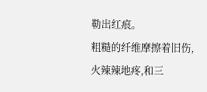勒出红痕。
粗糙的纤维摩擦着旧伤,火辣辣地疼,和三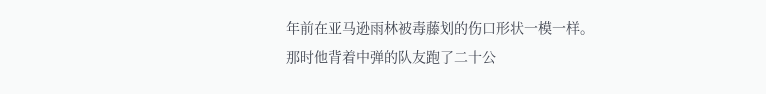年前在亚马逊雨林被毒藤划的伤口形状一模一样。
那时他背着中弹的队友跑了二十公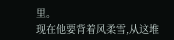里。
现在他要背着风柔雪,从这堆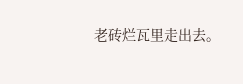老砖烂瓦里走出去。